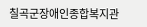칠곡군장애인종합복지관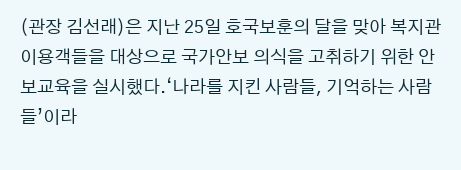(관장 김선래)은 지난 25일 호국보훈의 달을 맞아 복지관 이용객들을 대상으로 국가안보 의식을 고취하기 위한 안보교육을 실시했다.‘나라를 지킨 사람들, 기억하는 사람들’이라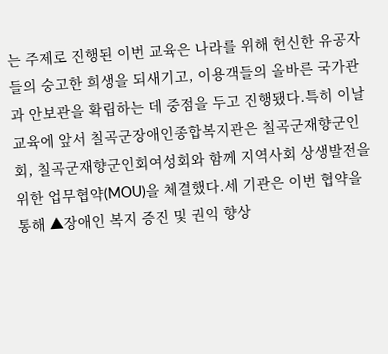는 주제로 진행된 이번 교육은 나라를 위해 헌신한 유공자들의 숭고한 희생을 되새기고, 이용객들의 올바른 국가관과 안보관을 확립하는 데 중점을 두고 진행됐다.특히 이날 교육에 앞서 칠곡군장애인종합복지관은 칠곡군재향군인회, 칠곡군재향군인회여성회와 함께 지역사회 상생발전을 위한 업무협약(MOU)을 체결했다.세 기관은 이번 협약을 통해 ▲장애인 복지 증진 및 권익 향상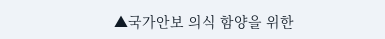▲국가안보 의식 함양을 위한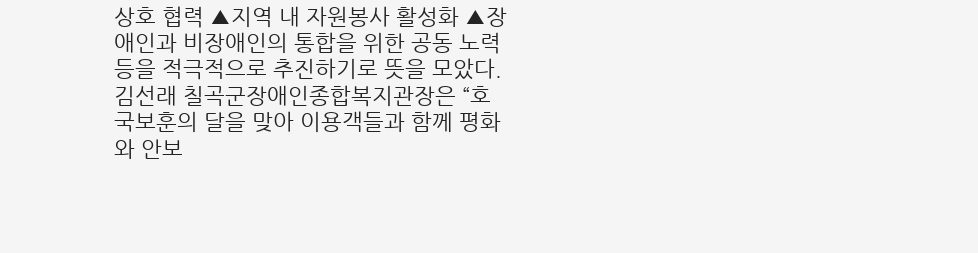상호 협력 ▲지역 내 자원봉사 활성화 ▲장애인과 비장애인의 통합을 위한 공동 노력 등을 적극적으로 추진하기로 뜻을 모았다.김선래 칠곡군장애인종합복지관장은 “호국보훈의 달을 맞아 이용객들과 함께 평화와 안보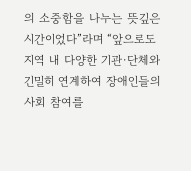의 소중함을 나누는 뜻깊은 시간이었다”라며 “앞으로도 지역 내 다양한 기관·단체와 긴밀히 연계하여 장애인들의 사회 참여를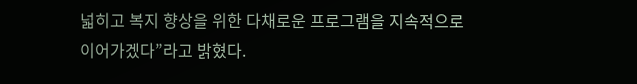넓히고 복지 향상을 위한 다채로운 프로그램을 지속적으로 이어가겠다”라고 밝혔다.